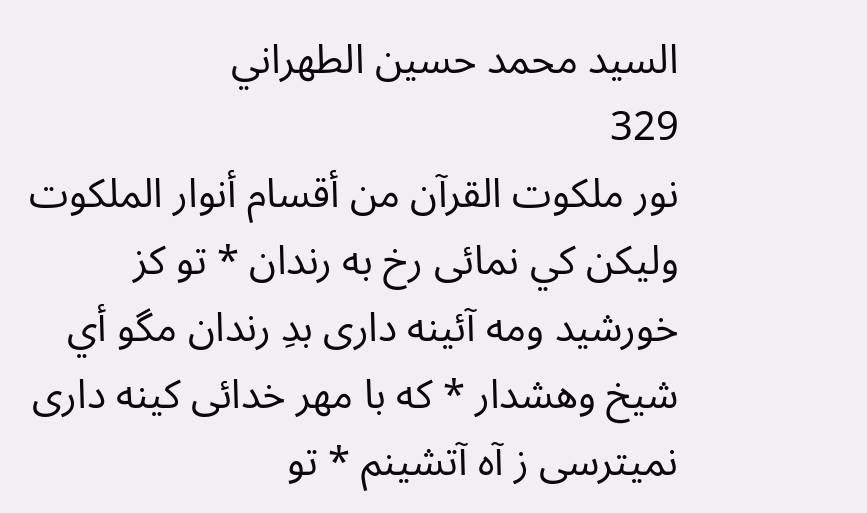السيد محمد حسين الطهراني
329
نور ملكوت القرآن من أقسام أنوار الملكوت
وليكن كي نمائى رخ به رندان * تو كز خورشيد ومه آئينه دارى بدِ رندان مگو أي شيخ وهشدار * كه با مهر خدائى كينه دارى نميترسى ز آه آتشينم * تو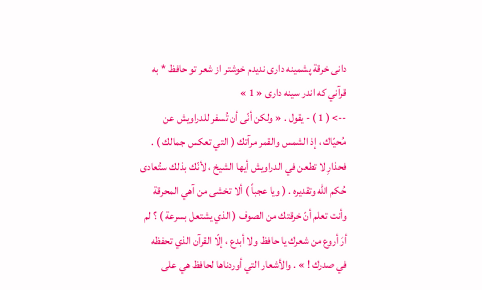دانى خرقة پشمينه دارى نديدم خوشتر از شعر تو حافظ * به قرآني كه اندر سينه دارى « 1 »
--> ( 1 ) - يقول . « ولكن أنّى أن تُسفر للدراويش عن مُحيّاك ، إذ الشمس والقمر مرآتك ( التي تعكس جمالك ) . فحذارِ لا تطعن في الدراويش أيها الشيخ ، لأنّك بذلك ستُعادى حُكم الله وتقديره . ( ويا عجباً ) ألا تخشى من آهي المحرقة وأنت تعلم أنّ خرقتك من الصوف ( الذي يشتعل بسرعة ) ؟ لم أرَ أروع من شعرك يا حافظ ولا أبدع ، إلّا القرآن الذي تحفظه في صدرك ! » . والأشعار التي أوردناها لحافظ هي على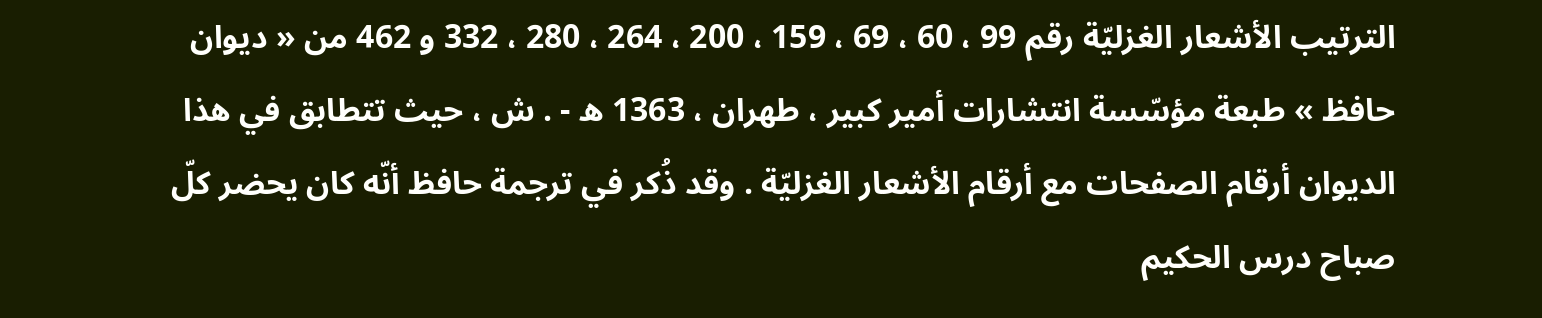الترتيب الأشعار الغزليّة رقم 99 ، 60 ، 69 ، 159 ، 200 ، 264 ، 280 ، 332 و 462 من « ديوان حافظ » طبعة مؤسّسة انتشارات أمير كبير ، طهران ، 1363 ه - . ش ، حيث تتطابق في هذا الديوان أرقام الصفحات مع أرقام الأشعار الغزليّة . وقد ذُكر في ترجمة حافظ أنّه كان يحضر كلّ صباح درس الحكيم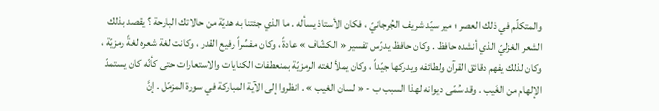والمتكلّم في ذلك العصر ؛ مير سيّد شريف الجُرجانيّ ، فكان الأستاذ يسأله . ما الذي جئتنا به هديّة من حالاتك البارحة ؟ يقصد بذلك الشعر الغزليّ الذي أنشده حافظ . وكان حافظ يدرّس تفسير « الكشّاف » عادةً ، وكان مفسِّراً رفيع القدر ، وكانت لغة شعره لغةً رمزيّة ، وكان لذلك يفهم دقائق القرآن ولطائفه ويدركها جيّداً ، وكان يملأ لغته الرمزيّة بمنعطفات الكنايات والاستعارات حتى كأنّه كان يستمدّ الإلهام من الغَيب . وقد سُمّى ديوانه لهذا السبب ب - « لسان الغيب » . انظروا إلى الآية المباركة في سورة المزمّل . إنَّ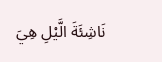نَاشِئَةَ الَّيْلِ هِيَ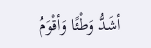أشَدُّ وَطْئًا وَأقْوَمُ